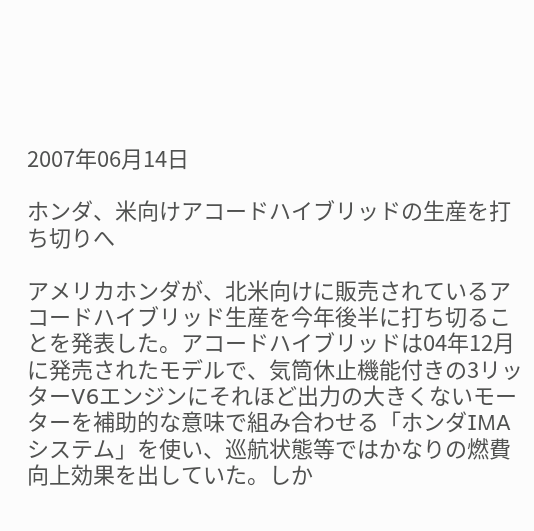2007年06月14日

ホンダ、米向けアコードハイブリッドの生産を打ち切りへ

アメリカホンダが、北米向けに販売されているアコードハイブリッド生産を今年後半に打ち切ることを発表した。アコードハイブリッドは04年12月に発売されたモデルで、気筒休止機能付きの3リッターV6エンジンにそれほど出力の大きくないモーターを補助的な意味で組み合わせる「ホンダIMAシステム」を使い、巡航状態等ではかなりの燃費向上効果を出していた。しか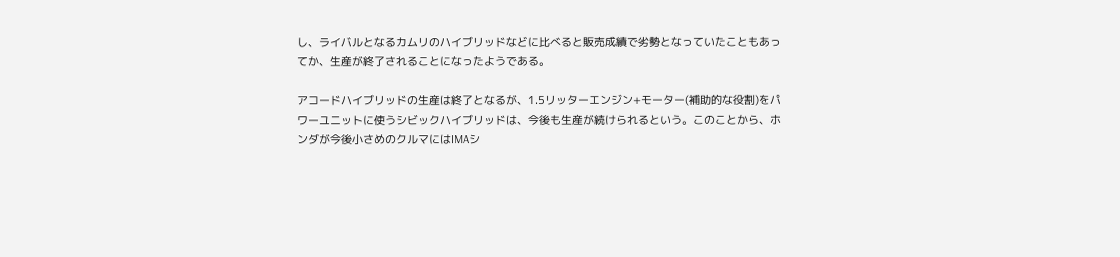し、ライバルとなるカムリのハイブリッドなどに比べると販売成績で劣勢となっていたこともあってか、生産が終了されることになったようである。

アコードハイブリッドの生産は終了となるが、1.5リッターエンジン+モーター(補助的な役割)をパワーユニットに使うシビックハイブリッドは、今後も生産が続けられるという。このことから、ホンダが今後小さめのクルマにはIMAシ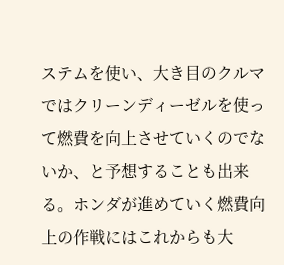ステムを使い、大き目のクルマではクリーンディーゼルを使って燃費を向上させていくのでないか、と予想することも出来る。ホンダが進めていく燃費向上の作戦にはこれからも大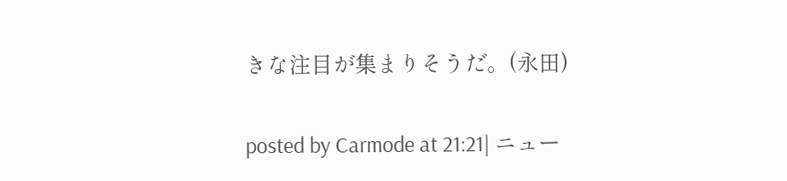きな注目が集まりそうだ。(永田)

posted by Carmode at 21:21| ニュー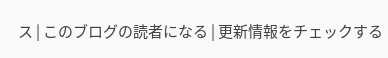ス | このブログの読者になる | 更新情報をチェックする